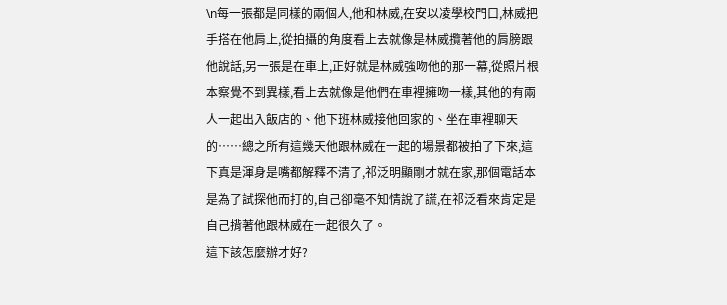\n每一張都是同樣的兩個人,他和林威,在安以凌學校門口,林威把手搭在他肩上,從拍攝的角度看上去就像是林威攬著他的肩膀跟他說話,另一張是在車上,正好就是林威強吻他的那一幕,從照片根本察覺不到異樣,看上去就像是他們在車裡擁吻一樣,其他的有兩人一起出入飯店的、他下班林威接他回家的、坐在車裡聊天的……總之所有這幾天他跟林威在一起的場景都被拍了下來,這下真是渾身是嘴都解釋不清了,祁泛明顯剛才就在家,那個電話本是為了試探他而打的,自己卻毫不知情說了謊,在祁泛看來肯定是自己揹著他跟林威在一起很久了。
這下該怎麼辦才好?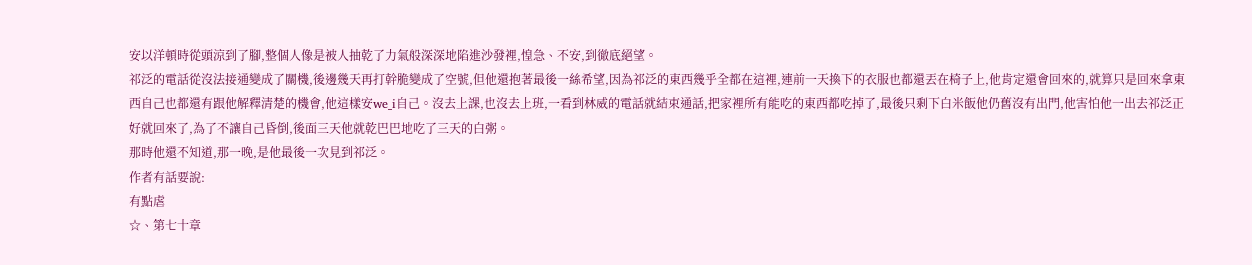安以洋頓時從頭涼到了腳,整個人像是被人抽乾了力氣般深深地陷進沙發裡,惶急、不安,到徹底絕望。
祁泛的電話從沒法接通變成了關機,後邊幾天再打幹脆變成了空號,但他還抱著最後一絲希望,因為祁泛的東西幾乎全都在這裡,連前一天換下的衣服也都還丟在椅子上,他肯定還會回來的,就算只是回來拿東西自己也都還有跟他解釋清楚的機會,他這樣安we_i自己。沒去上課,也沒去上班,一看到林威的電話就結束通話,把家裡所有能吃的東西都吃掉了,最後只剩下白米飯他仍舊沒有出門,他害怕他一出去祁泛正好就回來了,為了不讓自己昏倒,後面三天他就乾巴巴地吃了三天的白粥。
那時他還不知道,那一晚,是他最後一次見到祁泛。
作者有話要說:
有點虐
☆、第七十章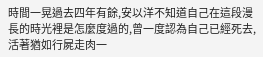時間一晃過去四年有餘,安以洋不知道自己在這段漫長的時光裡是怎麼度過的,曾一度認為自己已經死去,活著猶如行屍走肉一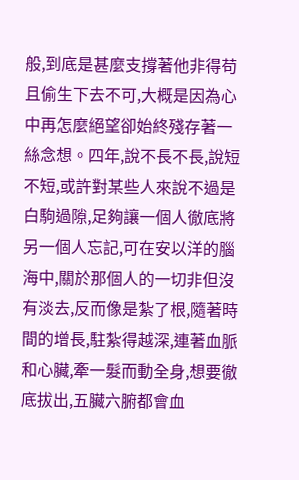般,到底是甚麼支撐著他非得苟且偷生下去不可,大概是因為心中再怎麼絕望卻始終殘存著一絲念想。四年,說不長不長,說短不短,或許對某些人來說不過是白駒過隙,足夠讓一個人徹底將另一個人忘記,可在安以洋的腦海中,關於那個人的一切非但沒有淡去,反而像是紮了根,隨著時間的增長,駐紮得越深,連著血脈和心臟,牽一髮而動全身,想要徹底拔出,五臟六腑都會血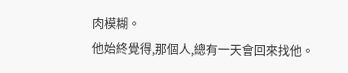肉模糊。
他始終覺得,那個人,總有一天會回來找他。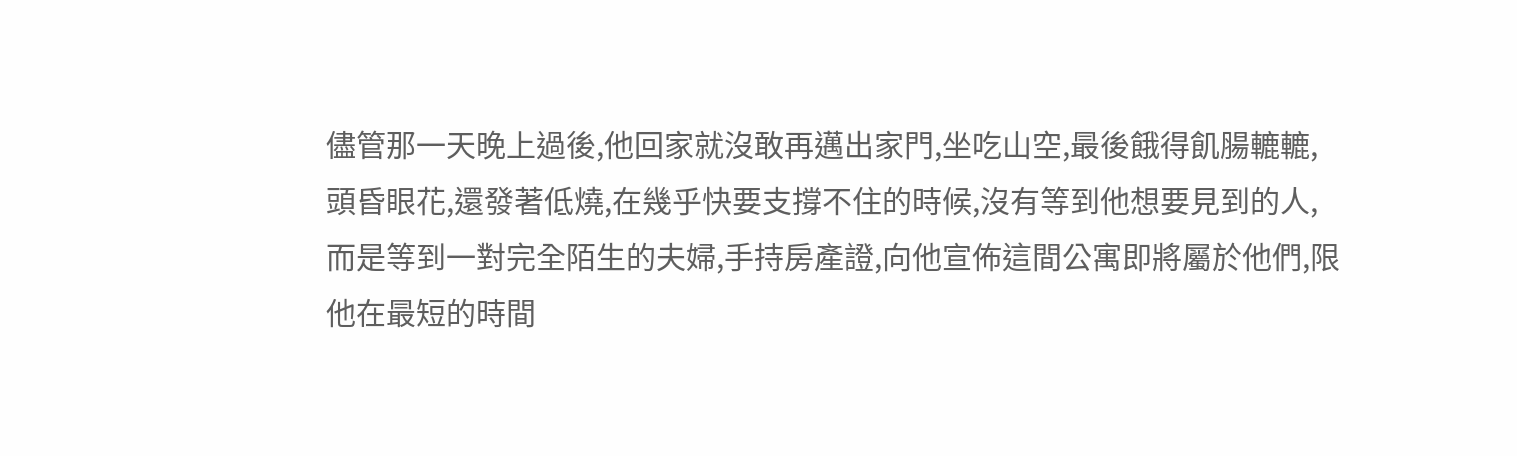儘管那一天晚上過後,他回家就沒敢再邁出家門,坐吃山空,最後餓得飢腸轆轆,頭昏眼花,還發著低燒,在幾乎快要支撐不住的時候,沒有等到他想要見到的人,而是等到一對完全陌生的夫婦,手持房產證,向他宣佈這間公寓即將屬於他們,限他在最短的時間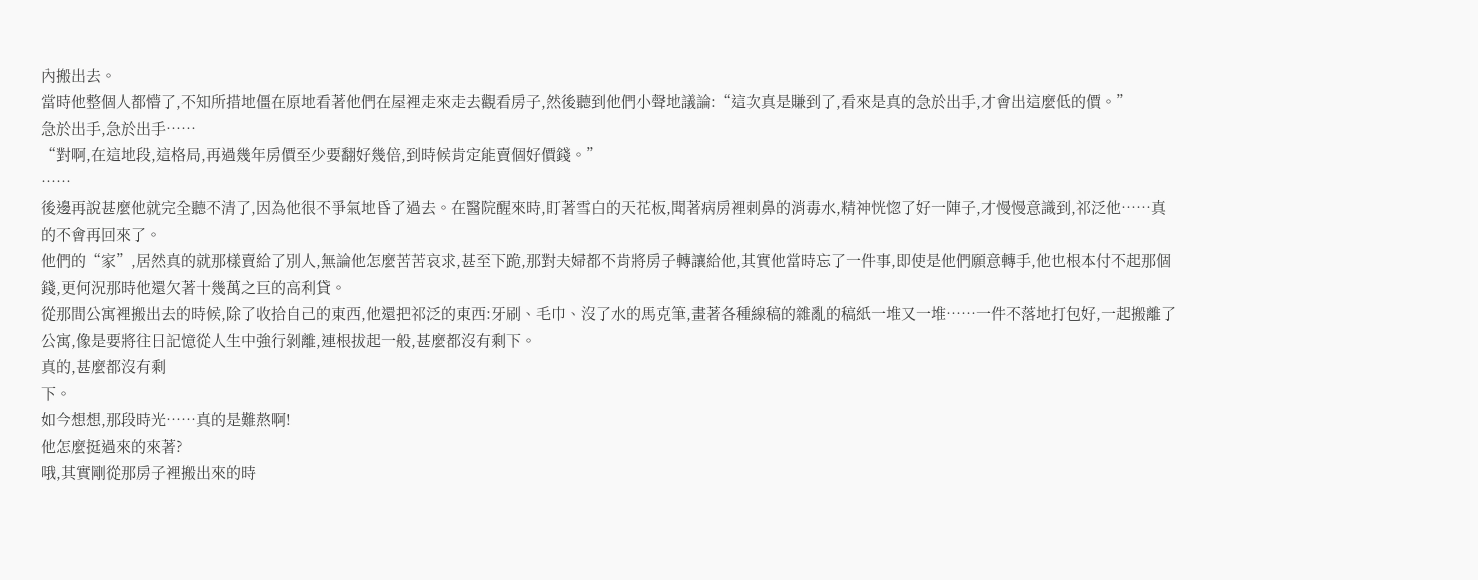內搬出去。
當時他整個人都懵了,不知所措地僵在原地看著他們在屋裡走來走去觀看房子,然後聽到他們小聲地議論:“這次真是賺到了,看來是真的急於出手,才會出這麼低的價。”
急於出手,急於出手……
“對啊,在這地段,這格局,再過幾年房價至少要翻好幾倍,到時候肯定能賣個好價錢。”
……
後邊再說甚麼他就完全聽不清了,因為他很不爭氣地昏了過去。在醫院醒來時,盯著雪白的天花板,聞著病房裡刺鼻的消毒水,精神恍惚了好一陣子,才慢慢意識到,祁泛他……真的不會再回來了。
他們的“家”,居然真的就那樣賣給了別人,無論他怎麼苦苦哀求,甚至下跪,那對夫婦都不肯將房子轉讓給他,其實他當時忘了一件事,即使是他們願意轉手,他也根本付不起那個錢,更何況那時他還欠著十幾萬之巨的高利貸。
從那間公寓裡搬出去的時候,除了收拾自己的東西,他還把祁泛的東西:牙刷、毛巾、沒了水的馬克筆,畫著各種線稿的雜亂的稿紙一堆又一堆……一件不落地打包好,一起搬離了公寓,像是要將往日記憶從人生中強行剝離,連根拔起一般,甚麼都沒有剩下。
真的,甚麼都沒有剩
下。
如今想想,那段時光……真的是難熬啊!
他怎麼挺過來的來著?
哦,其實剛從那房子裡搬出來的時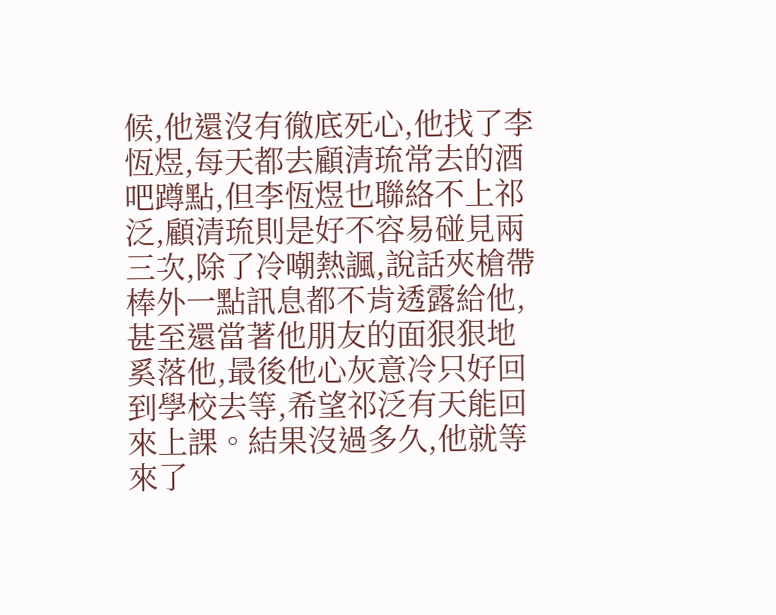候,他還沒有徹底死心,他找了李恆煜,每天都去顧清琉常去的酒吧蹲點,但李恆煜也聯絡不上祁泛,顧清琉則是好不容易碰見兩三次,除了冷嘲熱諷,說話夾槍帶棒外一點訊息都不肯透露給他,甚至還當著他朋友的面狠狠地奚落他,最後他心灰意冷只好回到學校去等,希望祁泛有天能回來上課。結果沒過多久,他就等來了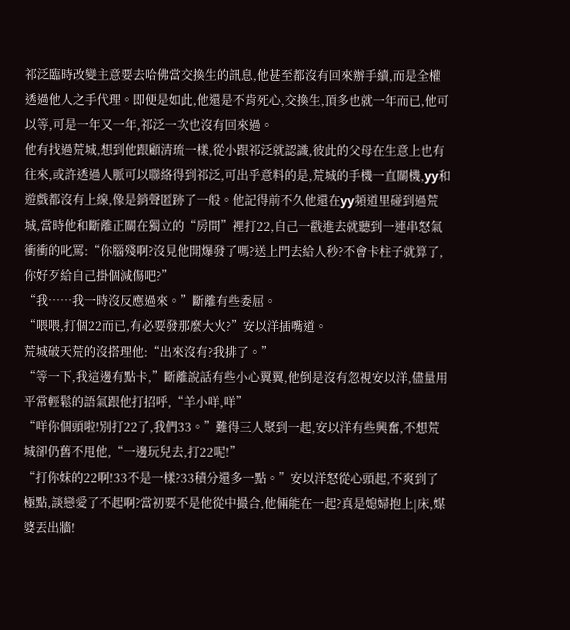祁泛臨時改變主意要去哈佛當交換生的訊息,他甚至都沒有回來辦手續,而是全權透過他人之手代理。即便是如此,他還是不肯死心,交換生,頂多也就一年而已,他可以等,可是一年又一年,祁泛一次也沒有回來過。
他有找過荒城,想到他跟顧清琉一樣,從小跟祁泛就認識,彼此的父母在生意上也有往來,或許透過人脈可以聯絡得到祁泛,可出乎意料的是,荒城的手機一直關機,yy和遊戲都沒有上線,像是銷聲匿跡了一般。他記得前不久他還在yy頻道里碰到過荒城,當時他和斷離正關在獨立的“房間”裡打22,自己一戳進去就聽到一連串怒氣衝衝的叱罵:“你腦殘啊?沒見他開爆發了嗎?送上門去給人秒?不會卡柱子就算了,你好歹給自己掛個減傷吧?”
“我……我一時沒反應過來。”斷離有些委屈。
“喂喂,打個22而已,有必要發那麼大火?”安以洋插嘴道。
荒城破天荒的沒搭理他:“出來沒有?我排了。”
“等一下,我這邊有點卡,”斷離說話有些小心翼翼,他倒是沒有忽視安以洋,儘量用平常輕鬆的語氣跟他打招呼,“羊小咩,咩”
“咩你個頭啦!別打22了,我們33。”難得三人聚到一起,安以洋有些興奮,不想荒城卻仍舊不甩他,“一邊玩兒去,打22呢!”
“打你妹的22啊!33不是一樣?33積分還多一點。”安以洋怒從心頭起,不爽到了極點,談戀愛了不起啊?當初要不是他從中撮合,他倆能在一起?真是媳婦抱上|床,媒婆丟出牆!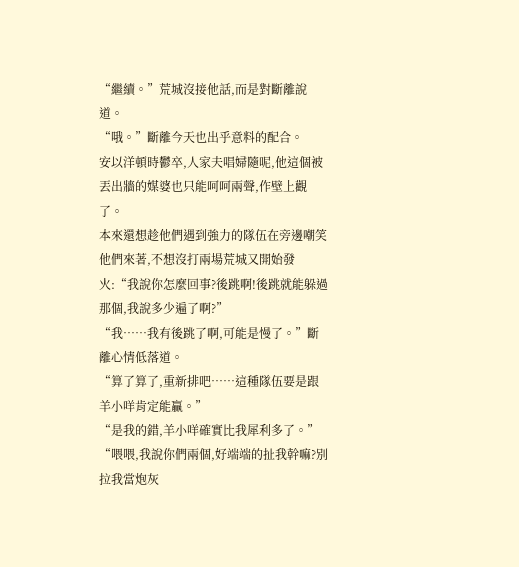“繼續。”荒城沒接他話,而是對斷離說道。
“哦。”斷離今天也出乎意料的配合。
安以洋頓時鬱卒,人家夫唱婦隨呢,他這個被丟出牆的媒婆也只能呵呵兩聲,作壁上觀了。
本來還想趁他們遇到強力的隊伍在旁邊嘲笑他們來著,不想沒打兩場荒城又開始發火:“我說你怎麼回事?後跳啊!後跳就能躲過那個,我說多少遍了啊?”
“我……我有後跳了啊,可能是慢了。”斷離心情低落道。
“算了算了,重新排吧……這種隊伍要是跟羊小咩肯定能贏。”
“是我的錯,羊小咩確實比我犀利多了。”
“喂喂,我說你們兩個,好端端的扯我幹嘛?別拉我當炮灰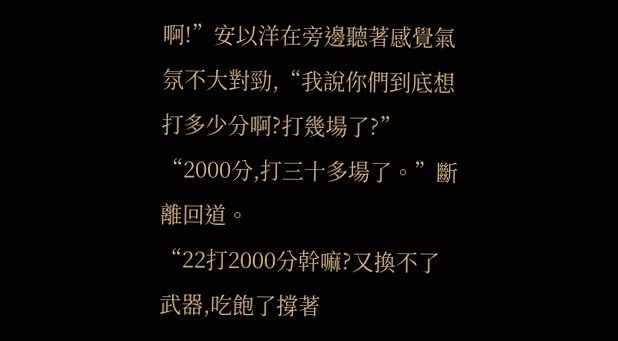啊!”安以洋在旁邊聽著感覺氣氛不大對勁,“我說你們到底想打多少分啊?打幾場了?”
“2000分,打三十多場了。”斷離回道。
“22打2000分幹嘛?又換不了武器,吃飽了撐著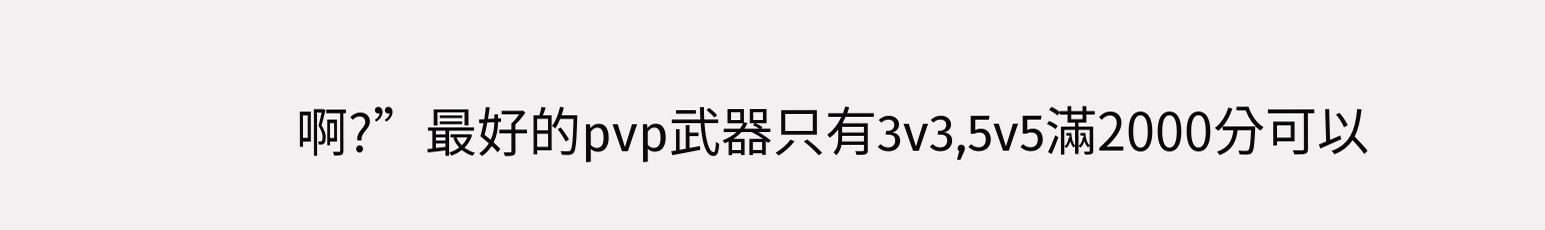啊?”最好的pvp武器只有3v3,5v5滿2000分可以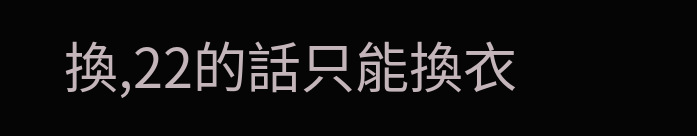換,22的話只能換衣